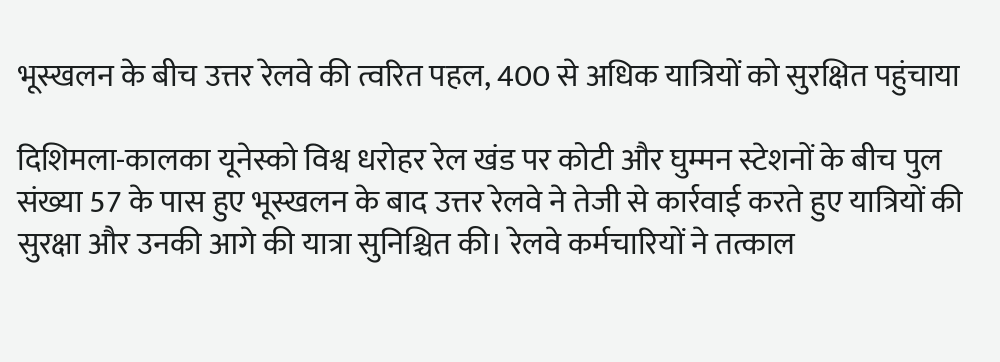भूस्खलन के बीच उत्तर रेलवे की त्वरित पहल, 400 से अधिक यात्रियों को सुरक्षित पहुंचाया

दिशिमला-कालका यूनेस्को विश्व धरोहर रेल खंड पर कोटी और घुम्मन स्टेशनों के बीच पुल संख्या 57 के पास हुए भूस्खलन के बाद उत्तर रेलवे ने तेजी से कार्रवाई करते हुए यात्रियों की सुरक्षा और उनकी आगे की यात्रा सुनिश्चित की। रेलवे कर्मचारियों ने तत्काल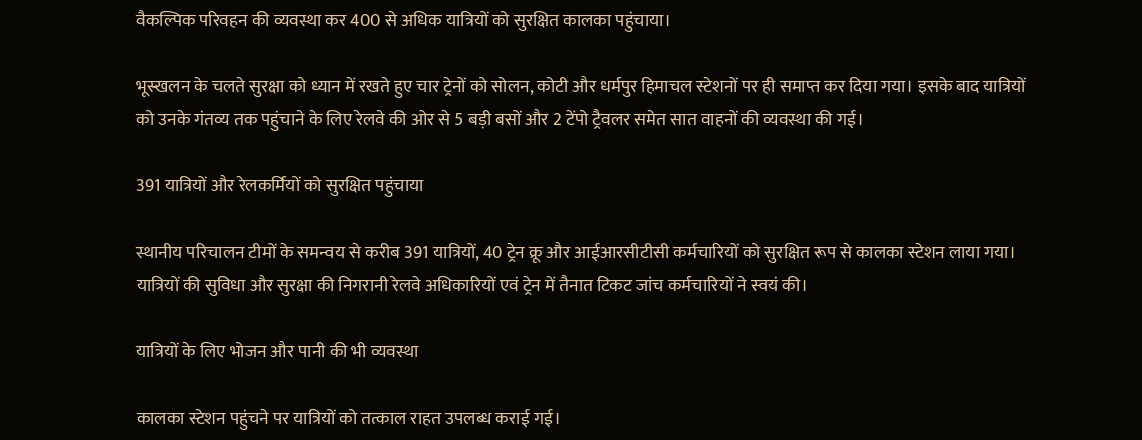वैकल्पिक परिवहन की व्यवस्था कर 400 से अधिक यात्रियों को सुरक्षित कालका पहुंचाया।

भूस्खलन के चलते सुरक्षा को ध्यान में रखते हुए चार ट्रेनों को सोलन, कोटी और धर्मपुर हिमाचल स्टेशनों पर ही समाप्त कर दिया गया। इसके बाद यात्रियों को उनके गंतव्य तक पहुंचाने के लिए रेलवे की ओर से 5 बड़ी बसों और 2 टेंपो ट्रैवलर समेत सात वाहनों की व्यवस्था की गई।

391 यात्रियों और रेलकर्मियों को सुरक्षित पहुंचाया

स्थानीय परिचालन टीमों के समन्वय से करीब 391 यात्रियों, 40 ट्रेन क्रू और आईआरसीटीसी कर्मचारियों को सुरक्षित रूप से कालका स्टेशन लाया गया। यात्रियों की सुविधा और सुरक्षा की निगरानी रेलवे अधिकारियों एवं ट्रेन में तैनात टिकट जांच कर्मचारियों ने स्वयं की।

यात्रियों के लिए भोजन और पानी की भी व्यवस्था

कालका स्टेशन पहुंचने पर यात्रियों को तत्काल राहत उपलब्ध कराई गई।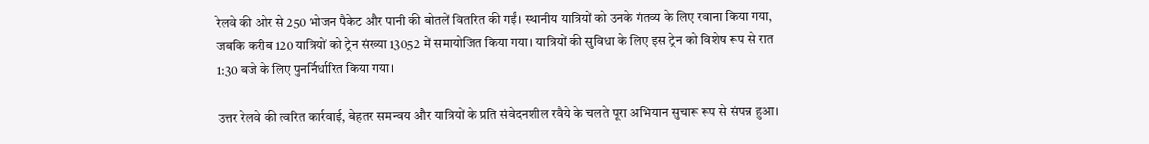रेलवे की ओर से 250 भोजन पैकेट और पानी की बोतलें वितरित की गईं। स्थानीय यात्रियों को उनके गंतव्य के लिए रवाना किया गया, जबकि करीब 120 यात्रियों को ट्रेन संख्या 13052 में समायोजित किया गया। यात्रियों की सुविधा के लिए इस ट्रेन को विशेष रूप से रात 1:30 बजे के लिए पुनर्निर्धारित किया गया।

उत्तर रेलवे की त्वरित कार्रवाई, बेहतर समन्वय और यात्रियों के प्रति संवेदनशील रवैये के चलते पूरा अभियान सुचारू रूप से संपन्न हुआ।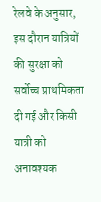रेलवे के अनुसार, इस दौरान यात्रियों की सुरक्षा को सर्वोच्च प्राथमिकता दी गई और किसी यात्री को अनावश्यक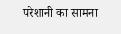परेशानी का सामना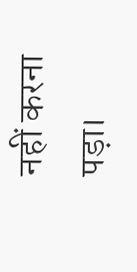नहीं करना पड़ा।